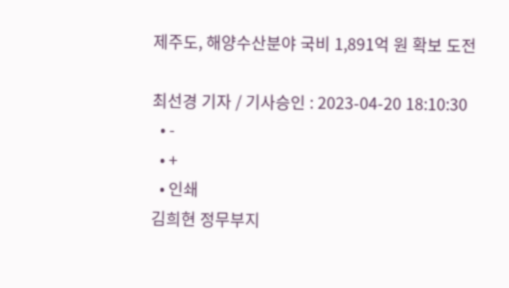제주도, 해양수산분야 국비 1,891억 원 확보 도전

최선경 기자 / 기사승인 : 2023-04-20 18:10:30
  • -
  • +
  • 인쇄
김희현 정무부지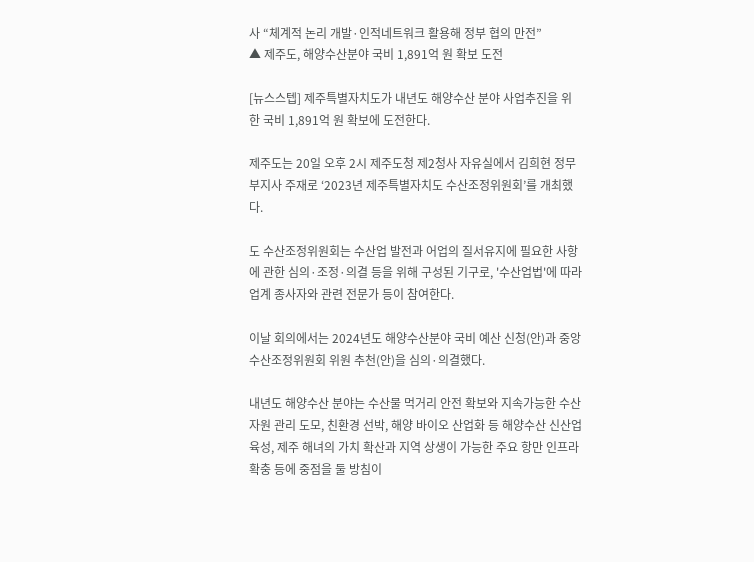사 “체계적 논리 개발·인적네트워크 활용해 정부 협의 만전”
▲ 제주도, 해양수산분야 국비 1,891억 원 확보 도전

[뉴스스텝] 제주특별자치도가 내년도 해양수산 분야 사업추진을 위한 국비 1,891억 원 확보에 도전한다.

제주도는 20일 오후 2시 제주도청 제2청사 자유실에서 김희현 정무부지사 주재로 ‘2023년 제주특별자치도 수산조정위원회’를 개최했다.

도 수산조정위원회는 수산업 발전과 어업의 질서유지에 필요한 사항에 관한 심의·조정·의결 등을 위해 구성된 기구로, '수산업법'에 따라 업계 종사자와 관련 전문가 등이 참여한다.

이날 회의에서는 2024년도 해양수산분야 국비 예산 신청(안)과 중앙수산조정위원회 위원 추천(안)을 심의·의결했다.

내년도 해양수산 분야는 수산물 먹거리 안전 확보와 지속가능한 수산자원 관리 도모, 친환경 선박, 해양 바이오 산업화 등 해양수산 신산업 육성, 제주 해녀의 가치 확산과 지역 상생이 가능한 주요 항만 인프라 확충 등에 중점을 둘 방침이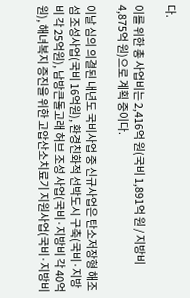다.

이를 위한 총 사업비는 2,416억 원(국비 1,891억 원 / 지방비 4,875억 원)으로 계획 중이다.

이날 심의 의결된 내년도 국비사업 중 신규사업은 탄소저장형 해조섬 조성사업(국비 16억원), 환경친화적 선박도시 구축(국비·지방비 각 25억원), 남방큰돌고래 허브 조성 사업(국비·지방비 각 40억원), 해녀복지 증진을 위한 고압산소치료기 지원사업(국비·지방비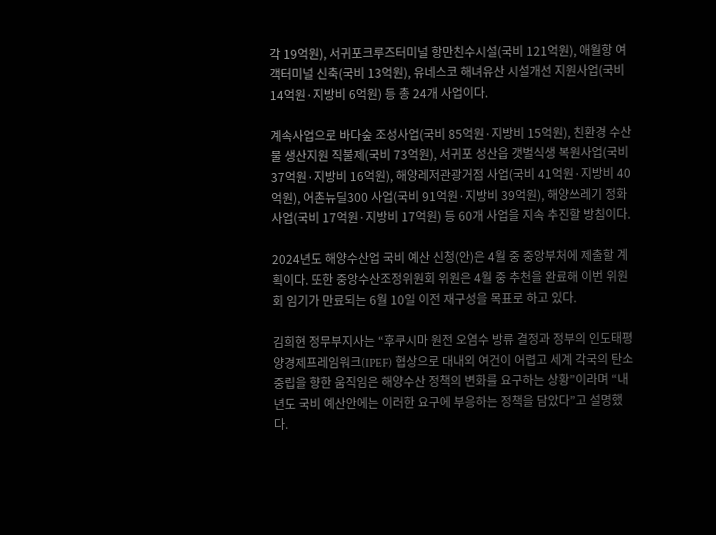각 19억원), 서귀포크루즈터미널 항만친수시설(국비 121억원), 애월항 여객터미널 신축(국비 13억원), 유네스코 해녀유산 시설개선 지원사업(국비 14억원·지방비 6억원) 등 총 24개 사업이다.

계속사업으로 바다숲 조성사업(국비 85억원·지방비 15억원), 친환경 수산물 생산지원 직불제(국비 73억원), 서귀포 성산읍 갯벌식생 복원사업(국비 37억원·지방비 16억원), 해양레저관광거점 사업(국비 41억원·지방비 40억원), 어촌뉴딜300 사업(국비 91억원·지방비 39억원), 해양쓰레기 정화사업(국비 17억원·지방비 17억원) 등 60개 사업을 지속 추진할 방침이다.

2024년도 해양수산업 국비 예산 신청(안)은 4월 중 중앙부처에 제출할 계획이다. 또한 중앙수산조정위원회 위원은 4월 중 추천을 완료해 이번 위원회 임기가 만료되는 6월 10일 이전 재구성을 목표로 하고 있다.

김희현 정무부지사는 “후쿠시마 원전 오염수 방류 결정과 정부의 인도태평양경제프레임워크(IPEF) 협상으로 대내외 여건이 어렵고 세계 각국의 탄소중립을 향한 움직임은 해양수산 정책의 변화를 요구하는 상황”이라며 “내년도 국비 예산안에는 이러한 요구에 부응하는 정책을 담았다”고 설명했다.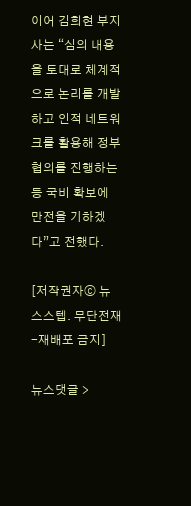이어 김희현 부지사는 “심의 내용을 토대로 체계적으로 논리를 개발하고 인적 네트워크를 활용해 정부 협의를 진행하는 등 국비 확보에 만전을 기하겠다”고 전했다.

[저작권자ⓒ 뉴스스텝. 무단전재-재배포 금지]

뉴스댓글 >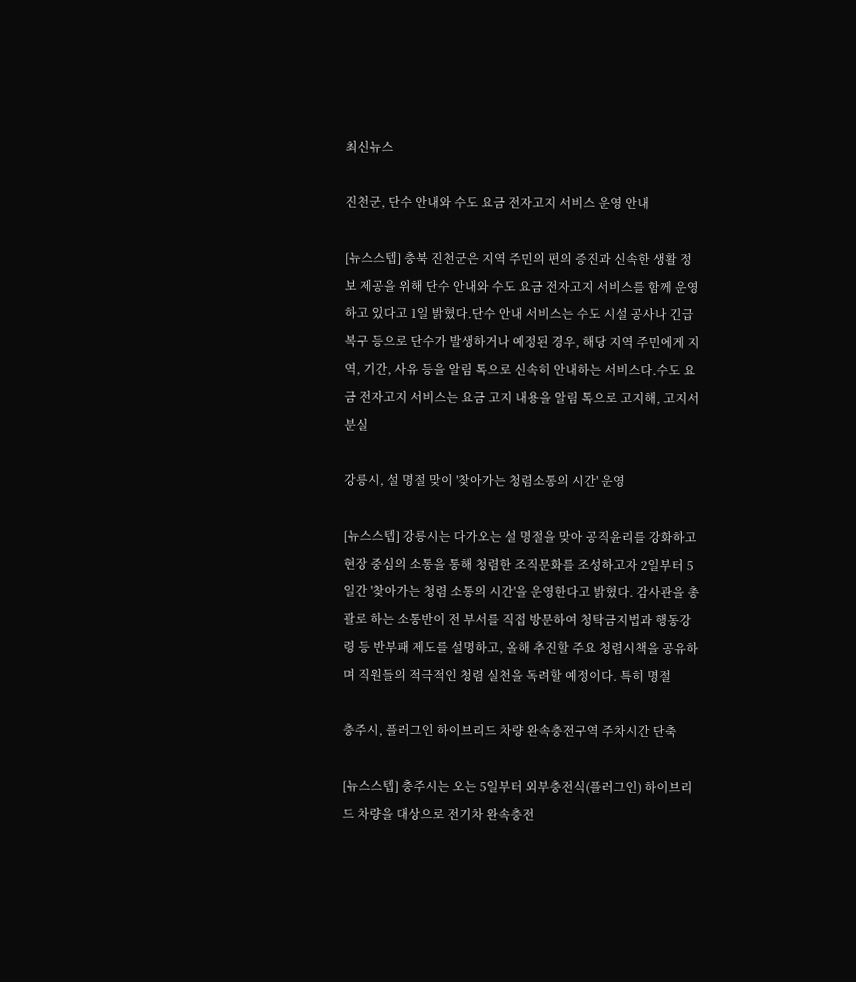최신뉴스

진천군, 단수 안내와 수도 요금 전자고지 서비스 운영 안내

[뉴스스텝] 충북 진천군은 지역 주민의 편의 증진과 신속한 생활 정보 제공을 위해 단수 안내와 수도 요금 전자고지 서비스를 함께 운영하고 있다고 1일 밝혔다.단수 안내 서비스는 수도 시설 공사나 긴급 복구 등으로 단수가 발생하거나 예정된 경우, 해당 지역 주민에게 지역, 기간, 사유 등을 알림 톡으로 신속히 안내하는 서비스다.수도 요금 전자고지 서비스는 요금 고지 내용을 알림 톡으로 고지해, 고지서 분실

강릉시, 설 명절 맞이 '찾아가는 청렴소통의 시간' 운영

[뉴스스텝] 강릉시는 다가오는 설 명절을 맞아 공직윤리를 강화하고 현장 중심의 소통을 통해 청렴한 조직문화를 조성하고자 2일부터 5일간 '찾아가는 청렴 소통의 시간'을 운영한다고 밝혔다. 감사관을 총괄로 하는 소통반이 전 부서를 직접 방문하여 청탁금지법과 행동강령 등 반부패 제도를 설명하고, 올해 추진할 주요 청렴시책을 공유하며 직원들의 적극적인 청렴 실천을 독려할 예정이다. 특히 명절

충주시, 플러그인 하이브리드 차량 완속충전구역 주차시간 단축

[뉴스스텝] 충주시는 오는 5일부터 외부충전식(플러그인) 하이브리드 차량을 대상으로 전기차 완속충전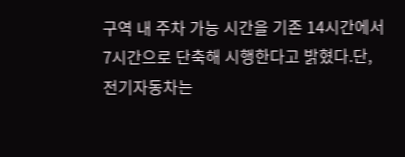구역 내 주차 가능 시간을 기존 14시간에서 7시간으로 단축해 시행한다고 밝혔다.단, 전기자동차는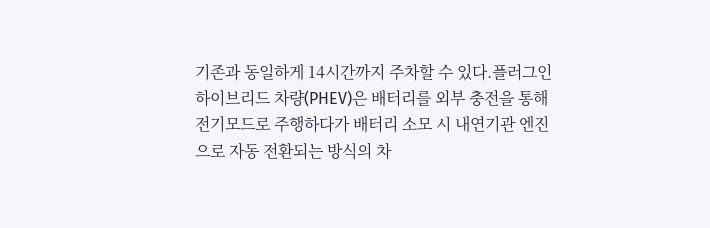기존과 동일하게 14시간까지 주차할 수 있다.플러그인 하이브리드 차량(PHEV)은 배터리를 외부 충전을 통해 전기모드로 주행하다가 배터리 소모 시 내연기관 엔진으로 자동 전환되는 방식의 차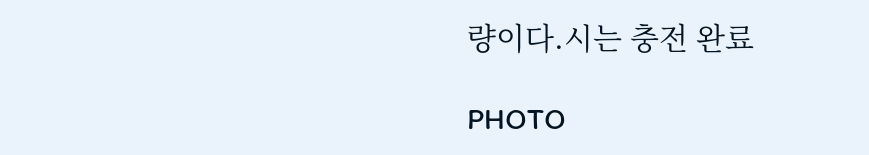량이다.시는 충전 완료

PHOTO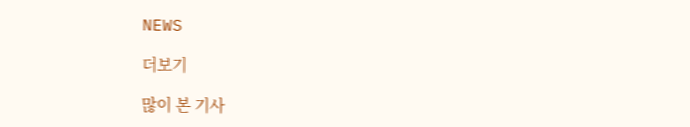NEWS

더보기

많이 본 기사